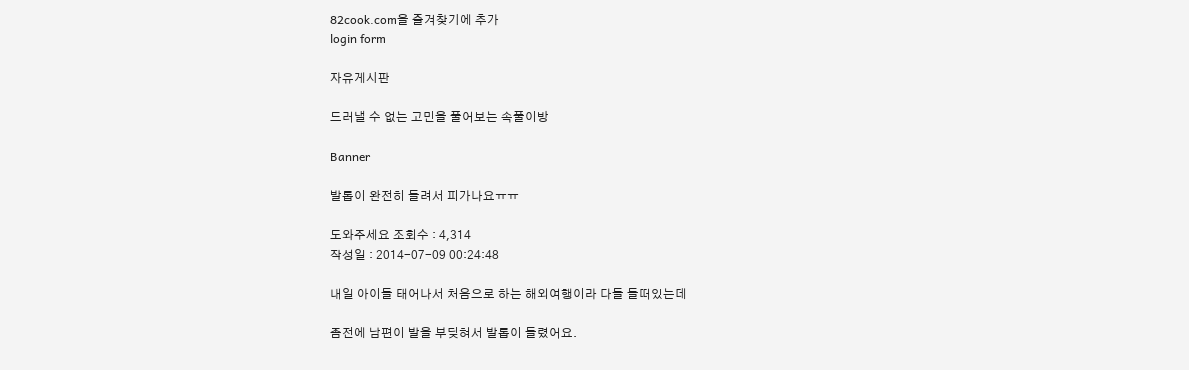82cook.com을 즐겨찾기에 추가
login form

자유게시판

드러낼 수 없는 고민을 풀어보는 속풀이방

Banner

발톱이 완전히 들려서 피가나요ㅠㅠ

도와주세요 조회수 : 4,314
작성일 : 2014-07-09 00:24:48

내일 아이들 태어나서 처음으로 하는 해외여행이라 다들 들떠있는데

좀전에 남편이 발을 부딪혀서 발톱이 들렸어요.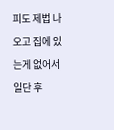피도 제법 나오고 집에 있는게 없어서 일단 후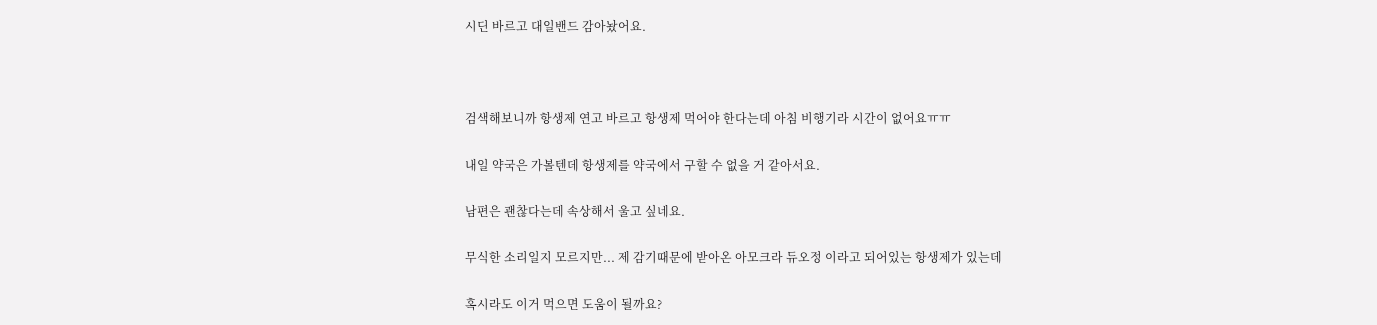시딘 바르고 대일밴드 감아놨어요.



검색해보니까 항생제 연고 바르고 항생제 먹어야 한다는데 아침 비행기라 시간이 없어요ㅠㅠ

내일 약국은 가볼텐데 항생제를 약국에서 구할 수 없을 거 같아서요.

남편은 괜찮다는데 속상해서 울고 싶네요.

무식한 소리일지 모르지만... 제 감기때문에 받아온 아모크라 듀오정 이라고 되어있는 항생제가 있는데

혹시라도 이거 먹으면 도움이 될까요?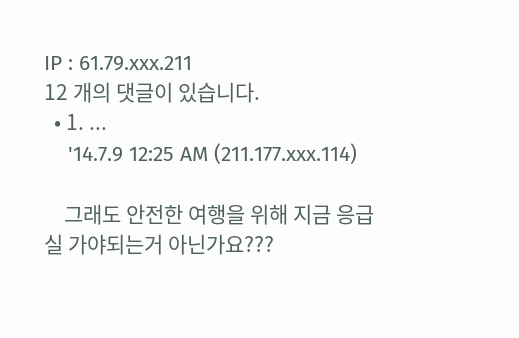IP : 61.79.xxx.211
12 개의 댓글이 있습니다.
  • 1. ...
    '14.7.9 12:25 AM (211.177.xxx.114)

    그래도 안전한 여행을 위해 지금 응급실 가야되는거 아닌가요???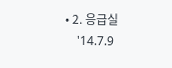• 2. 응급실
    '14.7.9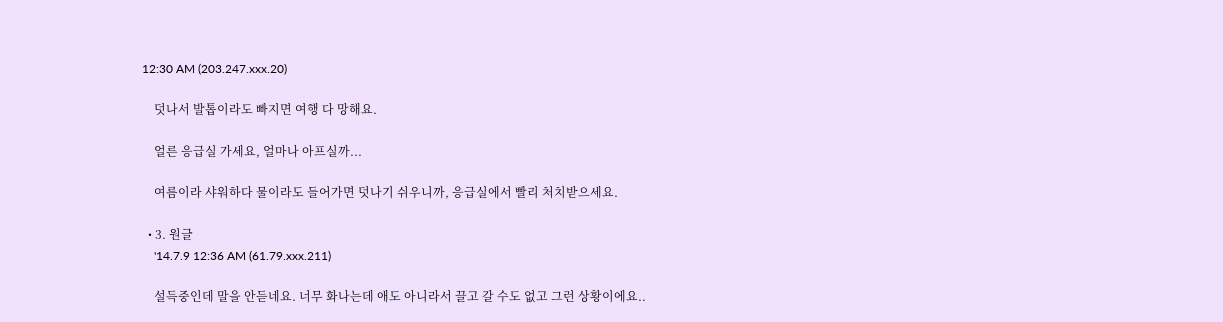12:30 AM (203.247.xxx.20)

    덧나서 발톱이라도 빠지면 여행 다 망해요.

    얼른 응급실 가세요, 얼마나 아프실까...

    여름이라 샤워하다 물이라도 들어가면 덧나기 쉬우니까, 응급실에서 빨리 처치받으세요.

  • 3. 원글
    '14.7.9 12:36 AM (61.79.xxx.211)

    설득중인데 말을 안듣네요. 너무 화나는데 애도 아니라서 끌고 갈 수도 없고 그런 상황이에요..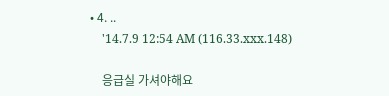• 4. ..
    '14.7.9 12:54 AM (116.33.xxx.148)

    응급실 가셔야해요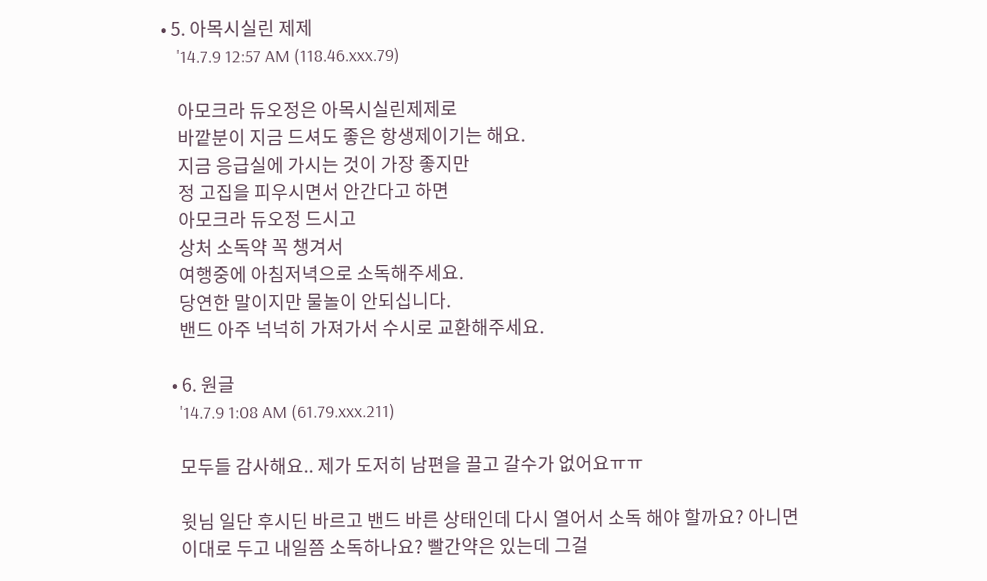• 5. 아목시실린 제제
    '14.7.9 12:57 AM (118.46.xxx.79)

    아모크라 듀오정은 아목시실린제제로
    바깥분이 지금 드셔도 좋은 항생제이기는 해요.
    지금 응급실에 가시는 것이 가장 좋지만
    정 고집을 피우시면서 안간다고 하면
    아모크라 듀오정 드시고
    상처 소독약 꼭 챙겨서
    여행중에 아침저녁으로 소독해주세요.
    당연한 말이지만 물놀이 안되십니다.
    밴드 아주 넉넉히 가져가서 수시로 교환해주세요.

  • 6. 원글
    '14.7.9 1:08 AM (61.79.xxx.211)

    모두들 감사해요.. 제가 도저히 남편을 끌고 갈수가 없어요ㅠㅠ

    윗님 일단 후시딘 바르고 밴드 바른 상태인데 다시 열어서 소독 해야 할까요? 아니면
    이대로 두고 내일쯤 소독하나요? 빨간약은 있는데 그걸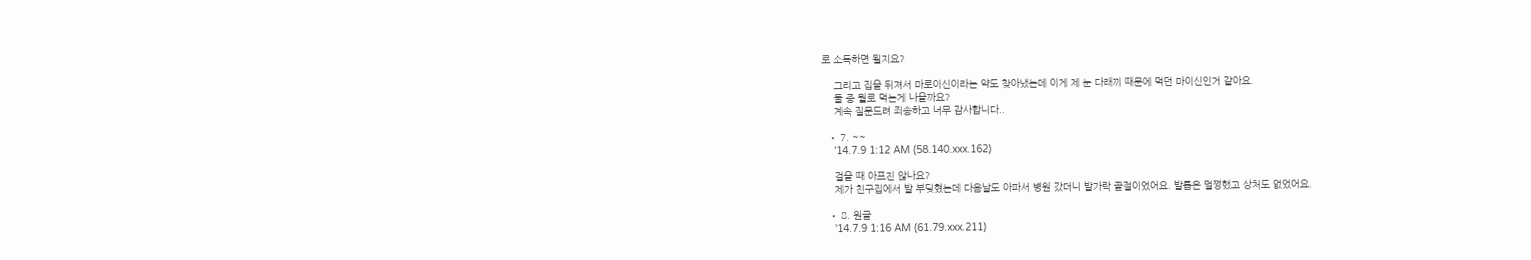로 소독하면 될지요?

    그리고 집을 뒤져서 마로이신이라는 약도 찾아냈는데 이게 제 눈 다래끼 때문에 먹던 마이신인거 같아요.
    둘 중 뭘로 먹는게 나을까요?
    계속 질문드려 죄송하고 너무 감사합니다..

  • 7. ~~
    '14.7.9 1:12 AM (58.140.xxx.162)

    걸을 때 아프진 않나요?
    제가 친구집에서 발 부딪혔는데 다음날도 아파서 병원 갔더니 발가락 골절이었어요. 발톱은 멀쩡했고 상처도 없었어요.

  • 8. 원글
    '14.7.9 1:16 AM (61.79.xxx.211)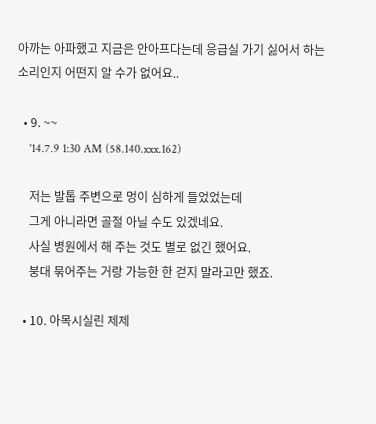아까는 아파했고 지금은 안아프다는데 응급실 가기 싫어서 하는 소리인지 어떤지 알 수가 없어요..

  • 9. ~~
    '14.7.9 1:30 AM (58.140.xxx.162)

    저는 발톱 주변으로 멍이 심하게 들었었는데
    그게 아니라면 골절 아닐 수도 있겠네요.
    사실 병원에서 해 주는 것도 별로 없긴 했어요.
    붕대 묶어주는 거랑 가능한 한 걷지 말라고만 했죠.

  • 10. 아목시실린 제제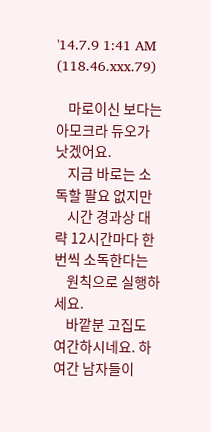'14.7.9 1:41 AM (118.46.xxx.79)

    마로이신 보다는 아모크라 듀오가 낫겠어요.
    지금 바로는 소독할 팔요 없지만
    시간 경과상 대략 12시간마다 한번씩 소독한다는
    원칙으로 실행하세요.
    바깥분 고집도 여간하시네요. 하여간 남자들이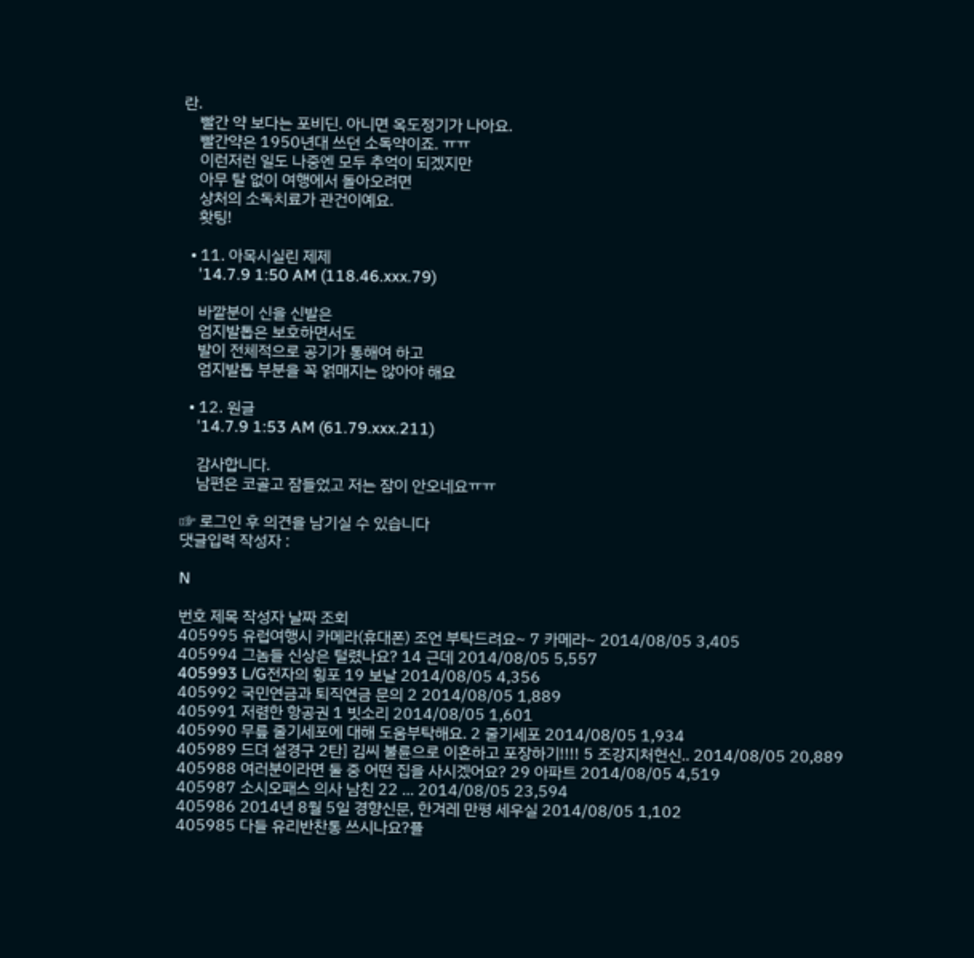란.
    빨간 약 보다는 포비딘. 아니면 옥도정기가 나아요.
    빨간약은 1950년대 쓰던 소독약이죠. ㅠㅠ
    이런저런 일도 나중엔 모두 추억이 되겠지만
    아무 탈 없이 여행에서 돌아오려면
    상처의 소독치료가 관건이예요.
    홧팅!

  • 11. 아목시실린 제제
    '14.7.9 1:50 AM (118.46.xxx.79)

    바깥분이 신을 신발은
    엄지발톱은 보호하면서도
    발이 전체적으로 공기가 통해여 하고
    엄지발톱 부분을 꼭 얽매지는 않아야 해요

  • 12. 원글
    '14.7.9 1:53 AM (61.79.xxx.211)

    감사합니다.
    남편은 코골고 잠들었고 저는 잠이 안오네요ㅠㅠ

☞ 로그인 후 의견을 남기실 수 있습니다
댓글입력 작성자 :

N

번호 제목 작성자 날짜 조회
405995 유럽여행시 카메라(휴대폰) 조언 부탁드려요~ 7 카메라~ 2014/08/05 3,405
405994 그놈들 신상은 털렸나요? 14 근데 2014/08/05 5,557
405993 L/G전자의 횡포 19 보날 2014/08/05 4,356
405992 국민연금과 퇴직연금 문의 2 2014/08/05 1,889
405991 저렴한 항공권 1 빗소리 2014/08/05 1,601
405990 무릎 줄기세포에 대해 도움부탁해요. 2 줄기세포 2014/08/05 1,934
405989 드뎌 설경구 2탄] 김씨 불륜으로 이혼하고 포장하기!!!! 5 조강지처헌신.. 2014/08/05 20,889
405988 여러분이라면 둘 중 어떤 집을 사시겠어요? 29 아파트 2014/08/05 4,519
405987 소시오패스 의사 남친 22 ... 2014/08/05 23,594
405986 2014년 8월 5일 경향신문, 한겨레 만평 세우실 2014/08/05 1,102
405985 다들 유리반찬통 쓰시나요?플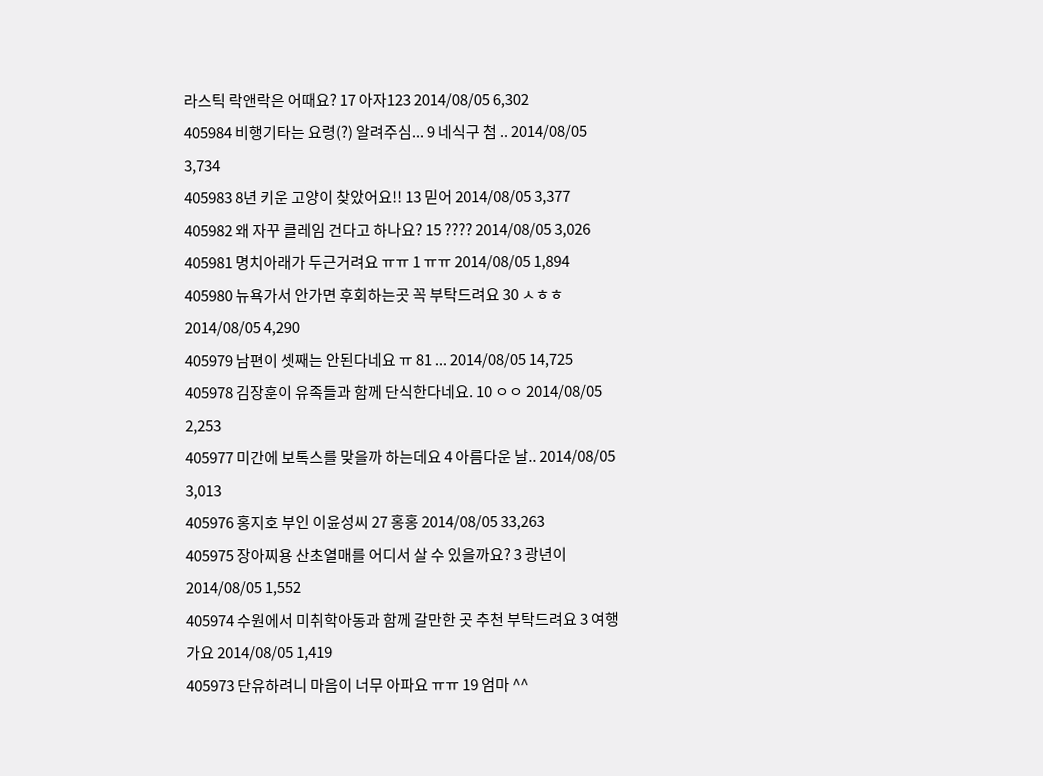라스틱 락앤락은 어때요? 17 아자123 2014/08/05 6,302
405984 비행기타는 요령(?) 알려주심... 9 네식구 첨 .. 2014/08/05 3,734
405983 8년 키운 고양이 찾았어요!! 13 믿어 2014/08/05 3,377
405982 왜 자꾸 클레임 건다고 하나요? 15 ???? 2014/08/05 3,026
405981 명치아래가 두근거려요 ㅠㅠ 1 ㅠㅠ 2014/08/05 1,894
405980 뉴욕가서 안가면 후회하는곳 꼭 부탁드려요 30 ㅅㅎㅎ 2014/08/05 4,290
405979 남편이 셋째는 안된다네요 ㅠ 81 ... 2014/08/05 14,725
405978 김장훈이 유족들과 함께 단식한다네요. 10 ㅇㅇ 2014/08/05 2,253
405977 미간에 보톡스를 맞을까 하는데요 4 아름다운 날.. 2014/08/05 3,013
405976 홍지호 부인 이윤성씨 27 홍홍 2014/08/05 33,263
405975 장아찌용 산초열매를 어디서 살 수 있을까요? 3 광년이 2014/08/05 1,552
405974 수원에서 미취학아동과 함께 갈만한 곳 추천 부탁드려요 3 여행가요 2014/08/05 1,419
405973 단유하려니 마음이 너무 아파요 ㅠㅠ 19 엄마 ^^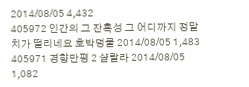2014/08/05 4,432
405972 인간의 그 잔혹성 그 어디까지 정말 치가 떨리네요 호박덩쿨 2014/08/05 1,483
405971 경향만평 2 샬랄라 2014/08/05 1,082